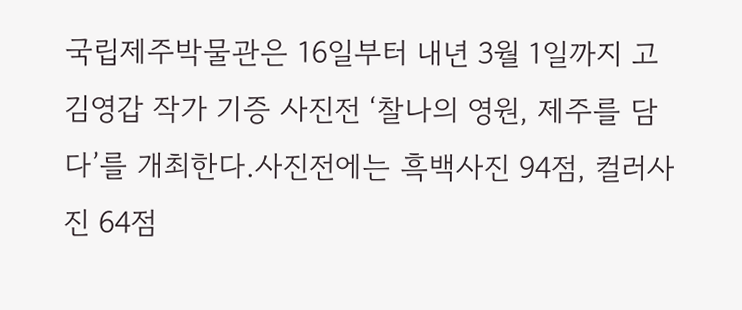국립제주박물관은 16일부터 내년 3월 1일까지 고 김영갑 작가 기증 사진전 ‘찰나의 영원, 제주를 담다’를 개최한다.사진전에는 흑백사진 94점, 컬러사진 64점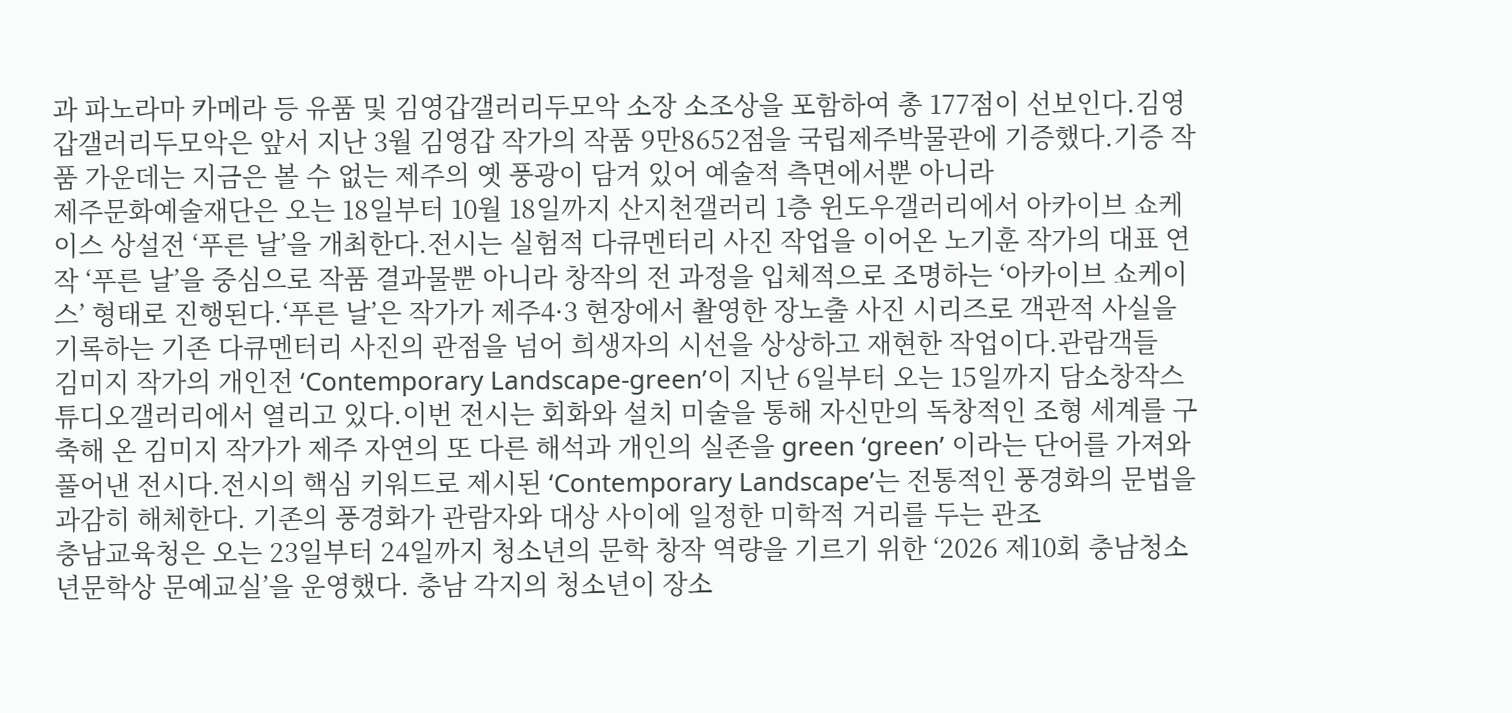과 파노라마 카메라 등 유품 및 김영갑갤러리두모악 소장 소조상을 포함하여 총 177점이 선보인다.김영갑갤러리두모악은 앞서 지난 3월 김영갑 작가의 작품 9만8652점을 국립제주박물관에 기증했다.기증 작품 가운데는 지금은 볼 수 없는 제주의 옛 풍광이 담겨 있어 예술적 측면에서뿐 아니라
제주문화예술재단은 오는 18일부터 10월 18일까지 산지천갤러리 1층 윈도우갤러리에서 아카이브 쇼케이스 상설전 ‘푸른 날’을 개최한다.전시는 실험적 다큐멘터리 사진 작업을 이어온 노기훈 작가의 대표 연작 ‘푸른 날’을 중심으로 작품 결과물뿐 아니라 창작의 전 과정을 입체적으로 조명하는 ‘아카이브 쇼케이스’ 형태로 진행된다.‘푸른 날’은 작가가 제주4·3 현장에서 촬영한 장노출 사진 시리즈로 객관적 사실을 기록하는 기존 다큐멘터리 사진의 관점을 넘어 희생자의 시선을 상상하고 재현한 작업이다.관람객들
김미지 작가의 개인전 ‘Contemporary Landscape-green’이 지난 6일부터 오는 15일까지 담소창작스튜디오갤러리에서 열리고 있다.이번 전시는 회화와 설치 미술을 통해 자신만의 독창적인 조형 세계를 구축해 온 김미지 작가가 제주 자연의 또 다른 해석과 개인의 실존을 green ‘green’ 이라는 단어를 가져와 풀어낸 전시다.전시의 핵심 키워드로 제시된 ‘Contemporary Landscape’는 전통적인 풍경화의 문법을 과감히 해체한다. 기존의 풍경화가 관람자와 대상 사이에 일정한 미학적 거리를 두는 관조
충남교육청은 오는 23일부터 24일까지 청소년의 문학 창작 역량을 기르기 위한 ‘2026 제10회 충남청소년문학상 문예교실’을 운영했다. 충남 각지의 청소년이 장소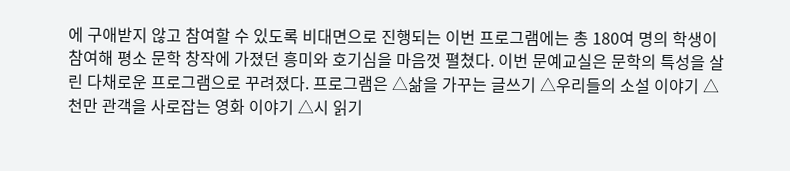에 구애받지 않고 참여할 수 있도록 비대면으로 진행되는 이번 프로그램에는 총 180여 명의 학생이 참여해 평소 문학 창작에 가졌던 흥미와 호기심을 마음껏 펼쳤다. 이번 문예교실은 문학의 특성을 살린 다채로운 프로그램으로 꾸려졌다. 프로그램은 △삶을 가꾸는 글쓰기 △우리들의 소설 이야기 △천만 관객을 사로잡는 영화 이야기 △시 읽기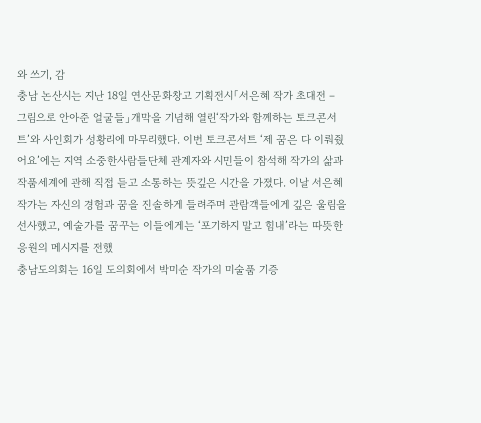와 쓰기, 감
충남 논산시는 지난 18일 연산문화창고 기획전시「서은혜 작가 초대전 – 그림으로 안아준 얼굴들」개막을 기념해 열린‘작가와 함께하는 토크콘서트’와 사인회가 성황리에 마무리했다. 이번 토크콘서트 ‘제 꿈은 다 이뤄줬어요’에는 지역 소중한사람들단체 관계자와 시민들이 참석해 작가의 삶과 작품세계에 관해 직접 듣고 소통하는 뜻깊은 시간을 가졌다. 이날 서은혜 작가는 자신의 경험과 꿈을 진솔하게 들려주며 관람객들에게 깊은 울림을 선사했고, 예술가를 꿈꾸는 이들에게는 ‘포기하지 말고 힘내’라는 따뜻한 응원의 메시지를 전했
충남도의회는 16일 도의회에서 박미순 작가의 미술품 기증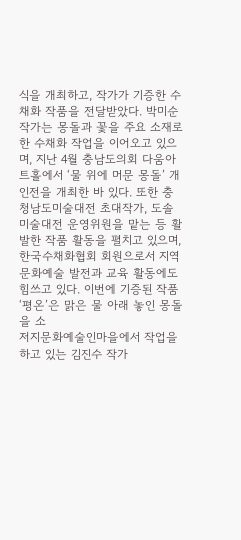식을 개최하고, 작가가 기증한 수채화 작품을 전달받았다. 박미순 작가는 몽돌과 꽃을 주요 소재로 한 수채화 작업을 이어오고 있으며, 지난 4월 충남도의회 다움아트홀에서 ‘물 위에 머문 몽돌’ 개인전을 개최한 바 있다. 또한 충청남도미술대전 초대작가, 도솔미술대전 운영위원을 맡는 등 활발한 작품 활동을 펼치고 있으며, 한국수채화협회 회원으로서 지역 문화예술 발전과 교육 활동에도 힘쓰고 있다. 이번에 기증된 작품 ‘평온’은 맑은 물 아래 놓인 몽돌을 소
저지문화예술인마을에서 작업을 하고 있는 김진수 작가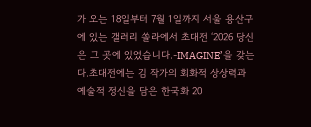가 오는 18일부터 7월 1일까지 서울 용산구에 있는 갤러리 쏠라에서 초대전 ‘2026 당신은 그 곳에 있었습니다.-IMAGINE’을 갖는다.초대전에는 김 작가의 회화적 상상력과 예술적 정신을 담은 한국화 20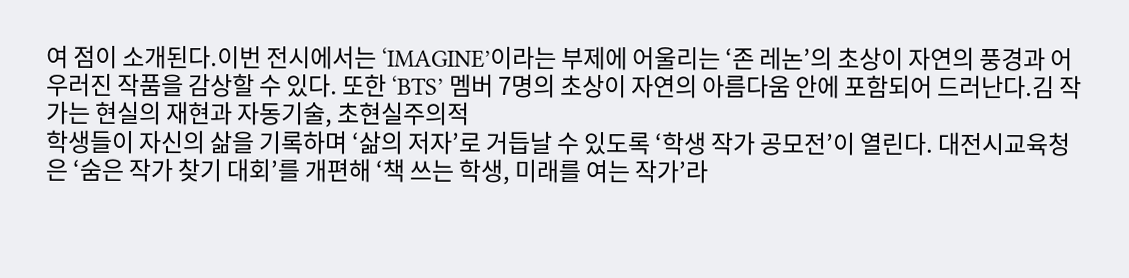여 점이 소개된다.이번 전시에서는 ‘IMAGINE’이라는 부제에 어울리는 ‘존 레논’의 초상이 자연의 풍경과 어우러진 작품을 감상할 수 있다. 또한 ‘BTS’ 멤버 7명의 초상이 자연의 아름다움 안에 포함되어 드러난다.김 작가는 현실의 재현과 자동기술, 초현실주의적
학생들이 자신의 삶을 기록하며 ‘삶의 저자’로 거듭날 수 있도록 ‘학생 작가 공모전’이 열린다. 대전시교육청은 ‘숨은 작가 찾기 대회’를 개편해 ‘책 쓰는 학생, 미래를 여는 작가’라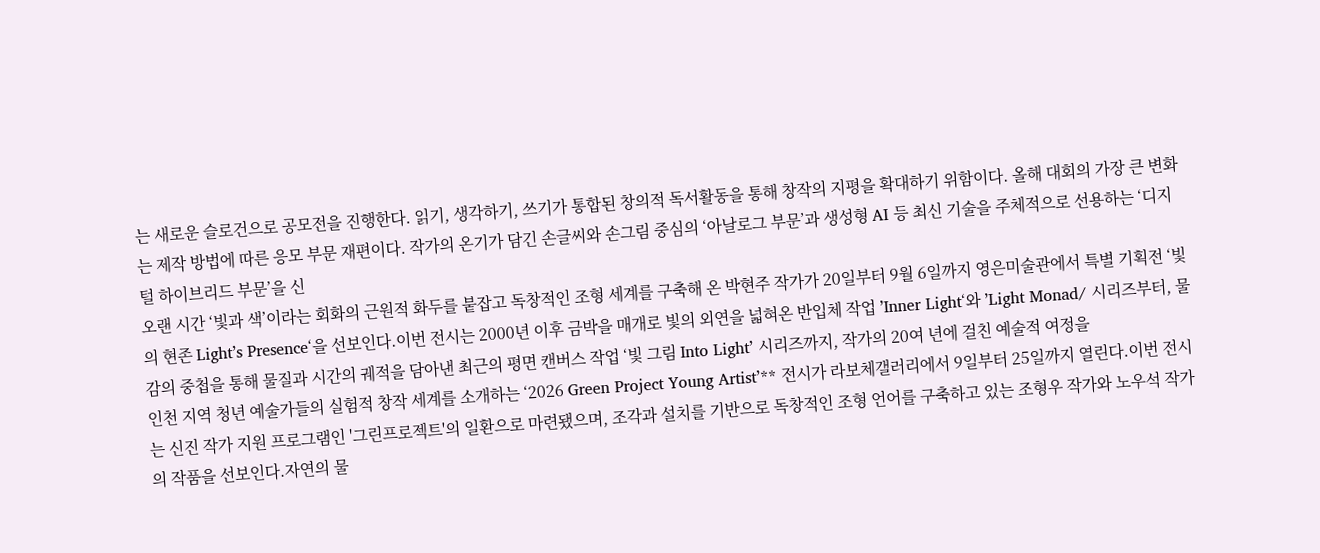는 새로운 슬로건으로 공모전을 진행한다. 읽기, 생각하기, 쓰기가 통합된 창의적 독서활동을 통해 창작의 지평을 확대하기 위함이다. 올해 대회의 가장 큰 변화는 제작 방법에 따른 응모 부문 재편이다. 작가의 온기가 담긴 손글씨와 손그림 중심의 ‘아날로그 부문’과 생성형 AI 등 최신 기술을 주체적으로 선용하는 ‘디지털 하이브리드 부문’을 신
오랜 시간 ‘빛과 색’이라는 회화의 근원적 화두를 붙잡고 독창적인 조형 세계를 구축해 온 박현주 작가가 20일부터 9월 6일까지 영은미술관에서 특별 기획전 ‘빛의 현존 Light’s Presence‘을 선보인다.이번 전시는 2000년 이후 금박을 매개로 빛의 외연을 넓혀온 반입체 작업 ’Inner Light‘와 ’Light Monad/ 시리즈부터, 물감의 중첩을 통해 물질과 시간의 궤적을 담아낸 최근의 평면 캔버스 작업 ‘빛 그림 Into Light’ 시리즈까지, 작가의 20여 년에 걸친 예술적 여정을
인천 지역 청년 예술가들의 실험적 창작 세계를 소개하는 ‘2026 Green Project Young Artist’** 전시가 라보체갤러리에서 9일부터 25일까지 열린다.이번 전시는 신진 작가 지원 프로그램인 '그린프로젝트'의 일환으로 마련됐으며, 조각과 설치를 기반으로 독창적인 조형 언어를 구축하고 있는 조형우 작가와 노우석 작가 의 작품을 선보인다.자연의 물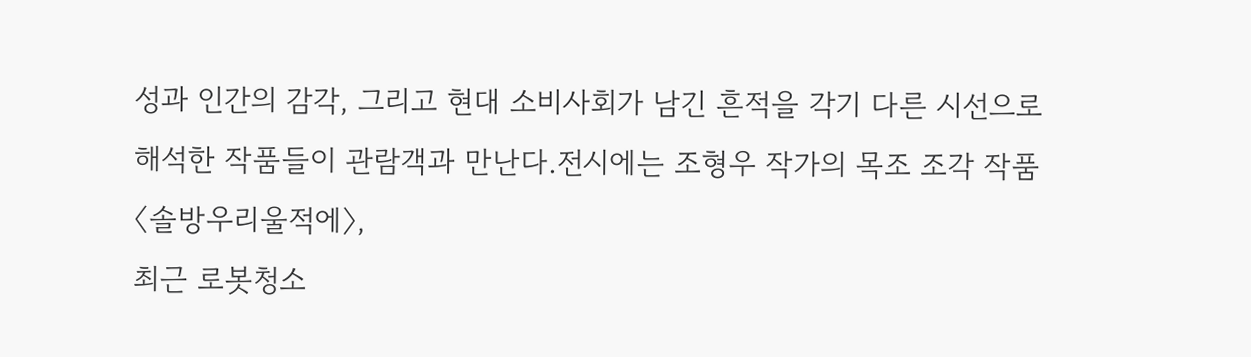성과 인간의 감각, 그리고 현대 소비사회가 남긴 흔적을 각기 다른 시선으로 해석한 작품들이 관람객과 만난다.전시에는 조형우 작가의 목조 조각 작품 〈솔방우리울적에〉,
최근 로봇청소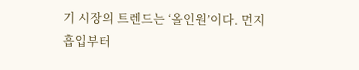기 시장의 트렌드는 ‘올인원’이다. 먼지 흡입부터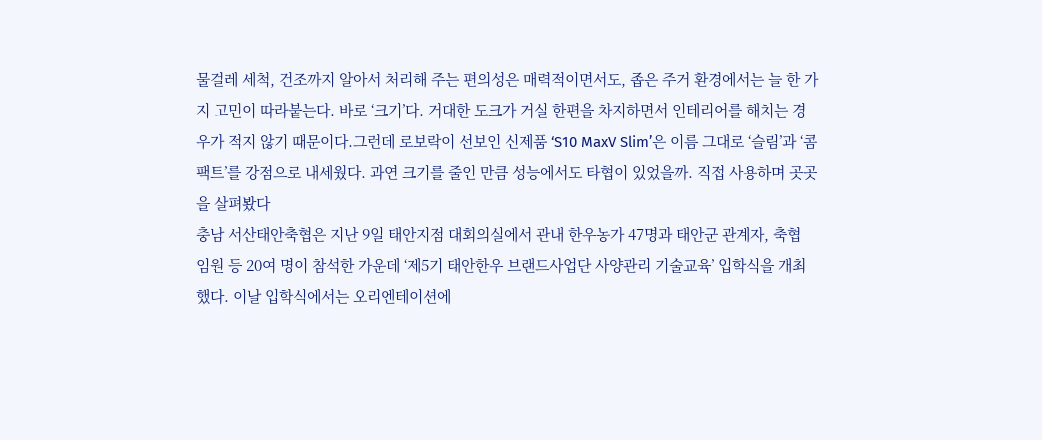물걸레 세척, 건조까지 알아서 처리해 주는 편의성은 매력적이면서도, 좁은 주거 환경에서는 늘 한 가지 고민이 따라붙는다. 바로 ‘크기’다. 거대한 도크가 거실 한편을 차지하면서 인테리어를 해치는 경우가 적지 않기 때문이다.그런데 로보락이 선보인 신제품 ‘S10 MaxV Slim’은 이름 그대로 ‘슬림’과 ‘콤팩트’를 강점으로 내세웠다. 과연 크기를 줄인 만큼 성능에서도 타협이 있었을까. 직접 사용하며 곳곳을 살펴봤다
충남 서산태안축협은 지난 9일 태안지점 대회의실에서 관내 한우농가 47명과 태안군 관계자, 축협 임원 등 20여 명이 참석한 가운데 ‘제5기 태안한우 브랜드사업단 사양관리 기술교육’ 입학식을 개최했다. 이날 입학식에서는 오리엔테이션에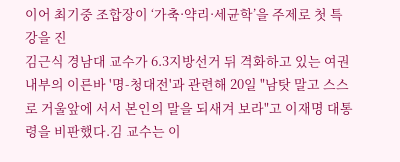이어 최기중 조합장이 ‘가축·약리·세균학’을 주제로 첫 특강을 진
김근식 경남대 교수가 6.3지방선거 뒤 격화하고 있는 여권 내부의 이른바 '명-청대전'과 관련해 20일 "남탓 말고 스스로 거울앞에 서서 본인의 말을 되새겨 보라"고 이재명 대통령을 비판했다.김 교수는 이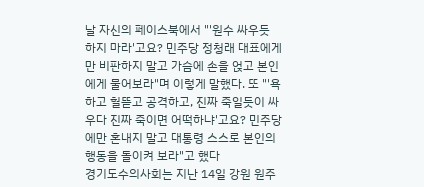날 자신의 페이스북에서 "'원수 싸우듯 하지 마라'고요? 민주당 정청래 대표에게만 비판하지 말고 가슴에 손을 얹고 본인에게 물어보라"며 이렇게 말했다. 또 "'욕하고 헐뜯고 공격하고, 진짜 죽일듯이 싸우다 진짜 죽이면 어떡하냐'고요? 민주당에만 혼내지 말고 대통령 스스로 본인의 행동을 돌이켜 보라"고 했다
경기도수의사회는 지난 14일 강원 원주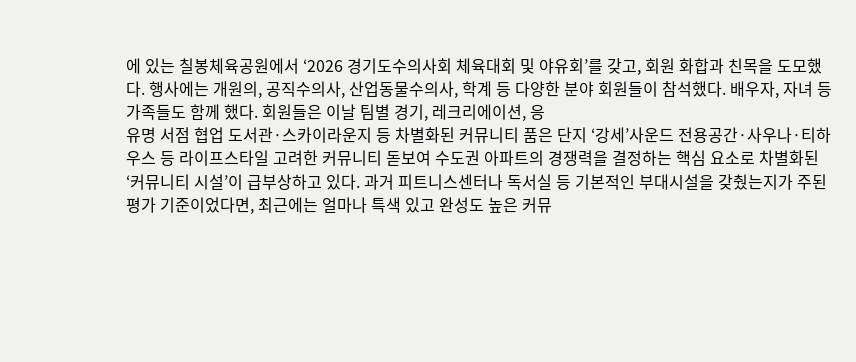에 있는 칠봉체육공원에서 ‘2026 경기도수의사회 체육대회 및 야유회’를 갖고, 회원 화합과 친목을 도모했다. 행사에는 개원의, 공직수의사, 산업동물수의사, 학계 등 다양한 분야 회원들이 참석했다. 배우자, 자녀 등 가족들도 함께 했다. 회원들은 이날 팀별 경기, 레크리에이션, 응
유명 서점 협업 도서관·스카이라운지 등 차별화된 커뮤니티 품은 단지 ‘강세’사운드 전용공간·사우나·티하우스 등 라이프스타일 고려한 커뮤니티 돋보여 수도권 아파트의 경쟁력을 결정하는 핵심 요소로 차별화된 ‘커뮤니티 시설’이 급부상하고 있다. 과거 피트니스센터나 독서실 등 기본적인 부대시설을 갖췄는지가 주된 평가 기준이었다면, 최근에는 얼마나 특색 있고 완성도 높은 커뮤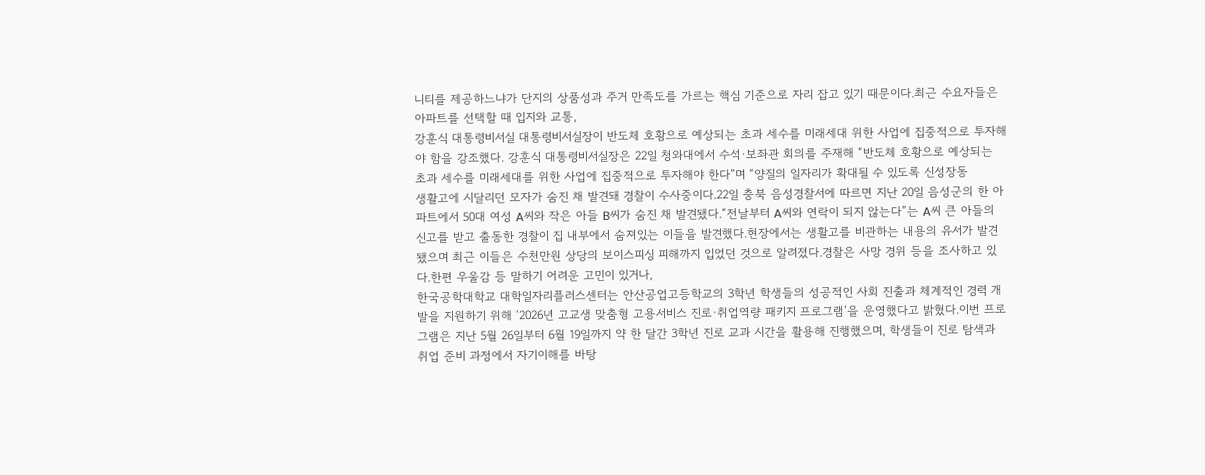니티를 제공하느냐가 단지의 상품성과 주거 만족도를 가르는 핵심 기준으로 자리 잡고 있기 때문이다.최근 수요자들은 아파트를 선택할 때 입지와 교통,
강훈식 대통령비서실 대통령비서실장이 반도체 호황으로 예상되는 초과 세수를 미래세대 위한 사업에 집중적으로 투자해야 함을 강조했다. 강훈식 대통령비서실장은 22일 청와대에서 수석·보좌관 회의를 주재해 “반도체 호황으로 예상되는 초과 세수를 미래세대를 위한 사업에 집중적으로 투자해야 한다”며 “양질의 일자리가 확대될 수 있도록 신성장동
생활고에 시달리던 모자가 숨진 채 발견돼 경찰이 수사중이다.22일 충북 음성경찰서에 따르면 지난 20일 음성군의 한 아파트에서 50대 여성 A씨와 작은 아들 B씨가 숨진 채 발견됐다.“전날부터 A씨와 연락이 되지 않는다”는 A씨 큰 아들의 신고를 받고 출동한 경찰이 집 내부에서 숨져있는 이들을 발견했다.현장에서는 생활고를 비관하는 내용의 유서가 발견됐으며 최근 이들은 수천만원 상당의 보이스피싱 피해까지 입었던 것으로 알려졌다.경찰은 사망 경위 등을 조사하고 있다.한편 우울감 등 말하기 어려운 고민이 있거나,
한국공학대학교 대학일자리플러스센터는 안산공업고등학교의 3학년 학생들의 성공적인 사회 진출과 체계적인 경력 개발을 지원하기 위해 ‘2026년 고교생 맞춤형 고용서비스 진로·취업역량 패키지 프로그램’을 운영했다고 밝혔다.이번 프로그램은 지난 5월 26일부터 6월 19일까지 약 한 달간 3학년 진로 교과 시간을 활용해 진행했으며, 학생들이 진로 탐색과 취업 준비 과정에서 자기이해를 바탕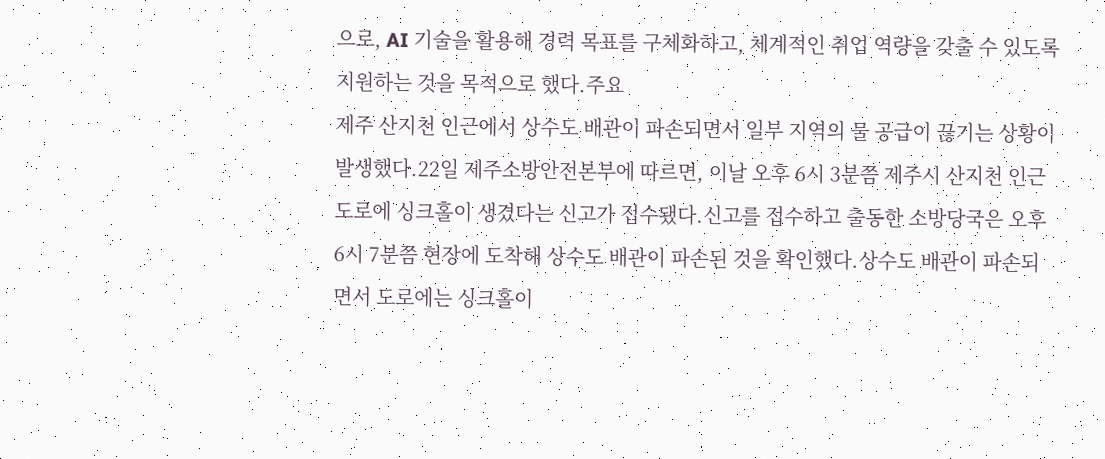으로, AI 기술을 활용해 경력 목표를 구체화하고, 체계적인 취업 역량을 갖출 수 있도록 지원하는 것을 목적으로 했다.주요
제주 산지천 인근에서 상수도 배관이 파손되면서 일부 지역의 물 공급이 끊기는 상황이 발생했다.22일 제주소방안전본부에 따르면, 이날 오후 6시 3분쯤 제주시 산지천 인근 도로에 싱크홀이 생겼다는 신고가 접수됐다.신고를 접수하고 출동한 소방당국은 오후 6시 7분쯤 현장에 도착해 상수도 배관이 파손된 것을 확인했다.상수도 배관이 파손되면서 도로에는 싱크홀이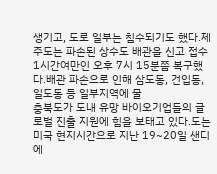생기고, 도로 일부는 침수되기도 했다.제주도는 파손된 상수도 배관을 신고 접수 1시간여만인 오후 7시 15분쯤 복구했다.배관 파손으로 인해 삼도동, 건입동, 일도동 등 일부지역에 물
충북도가 도내 유망 바이오기업들의 글로벌 진출 지원에 힘을 보태고 있다.도는 미국 현지시간으로 지난 19~20일 샌디에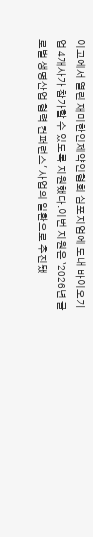이고에서 열린 재미한인제약인협회 심포지엄에 도내 바이오기업 4개사가 참가할 수 있도록 지원했다.이번 지원은 `2026년 글로벌 생명산업 협력 컨퍼런스' 사업의 일환으로 추진됐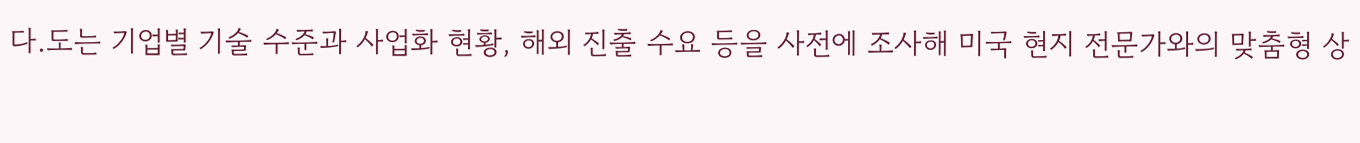다.도는 기업별 기술 수준과 사업화 현황, 해외 진출 수요 등을 사전에 조사해 미국 현지 전문가와의 맞춤형 상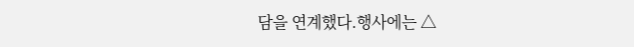담을 연계했다.행사에는 △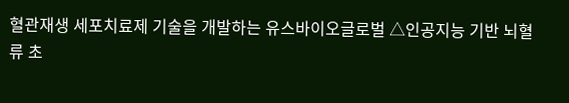혈관재생 세포치료제 기술을 개발하는 유스바이오글로벌 △인공지능 기반 뇌혈류 초